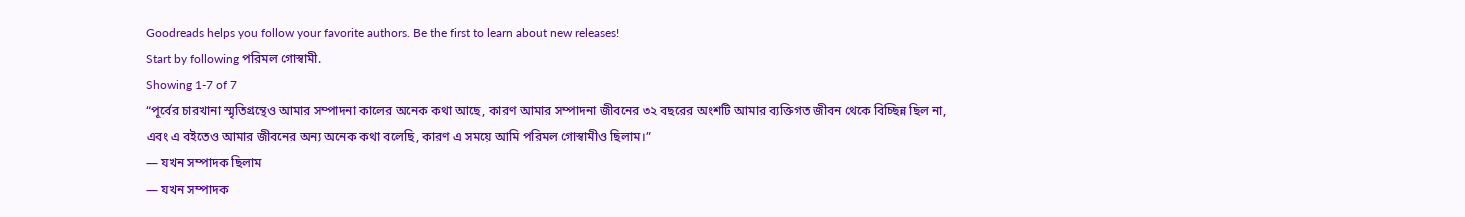Goodreads helps you follow your favorite authors. Be the first to learn about new releases!
Start by following পরিমল গোস্বামী.
Showing 1-7 of 7
“পূর্বের চারখানা স্মৃতিগ্রন্থেও আমার সম্পাদনা কালের অনেক কথা আছে, কারণ আমার সম্পাদনা জীবনের ৩২ বছরের অংশটি আমার ব্যক্তিগত জীবন থেকে বিচ্ছিন্ন ছিল না, এবং এ বইতেও আমার জীবনের অন্য অনেক কথা বলেছি, কারণ এ সময়ে আমি পরিমল গোস্বামীও ছিলাম।”
― যখন সম্পাদক ছিলাম
― যখন সম্পাদক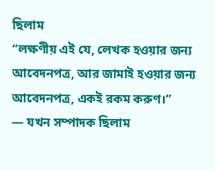ছিলাম
“লক্ষণীয় এই যে, লেখক হওয়ার জন্য আবেদনপত্র, আর জামাই হওয়ার জন্য আবেদনপত্র, একই রকম করুণ।”
― যখন সম্পাদক ছিলাম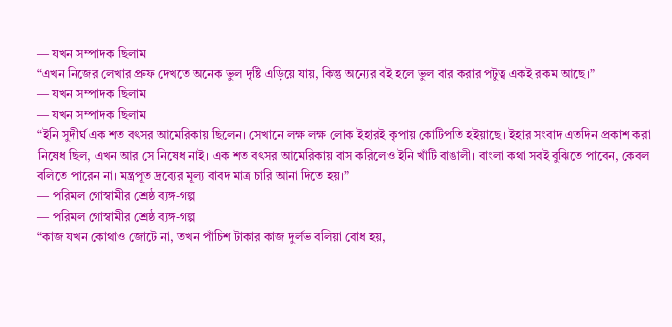― যখন সম্পাদক ছিলাম
“এখন নিজের লেখার প্রুফ দেখতে অনেক ভুল দৃষ্টি এড়িয়ে যায়, কিন্তু অন্যের বই হলে ভুল বার করার পটুত্ব একই রকম আছে।”
― যখন সম্পাদক ছিলাম
― যখন সম্পাদক ছিলাম
“ইনি সুদীর্ঘ এক শত বৎসর আমেরিকায় ছিলেন। সেখানে লক্ষ লক্ষ লোক ইহারই কৃপায় কোটিপতি হইয়াছে। ইহার সংবাদ এতদিন প্ৰকাশ করা নিষেধ ছিল, এখন আর সে নিষেধ নাই। এক শত বৎসর আমেরিকায় বাস করিলেও ইনি খাঁটি বাঙালী। বাংলা কথা সবই বুঝিতে পাবেন, কেবল বলিতে পারেন না। মন্ত্রপূত দ্রব্যের মূল্য বাবদ মাত্র চারি আনা দিতে হয়।”
― পরিমল গোস্বামীর শ্রেষ্ঠ ব্যঙ্গ-গল্প
― পরিমল গোস্বামীর শ্রেষ্ঠ ব্যঙ্গ-গল্প
“কাজ যখন কোথাও জোটে না, তখন পাঁচিশ টাকার কাজ দুর্লভ বলিয়া বোধ হয়,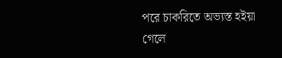পরে চাকরিতে অভ্যস্ত হইয়া গেলে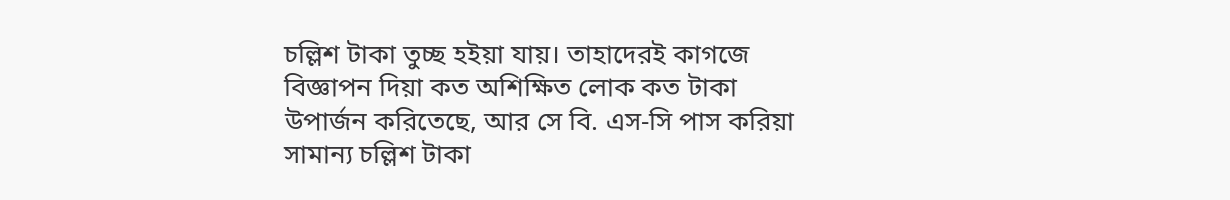চল্লিশ টাকা তুচ্ছ হইয়া যায়। তাহাদেরই কাগজে বিজ্ঞাপন দিয়া কত অশিক্ষিত লোক কত টাকা উপার্জন করিতেছে, আর সে বি. এস-সি পাস করিয়া সামান্য চল্লিশ টাকা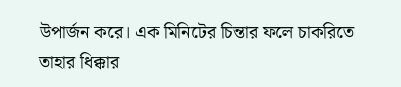উপার্জন করে। এক মিনিটের চিন্তার ফলে চাকরিতে তাহার ধিক্কার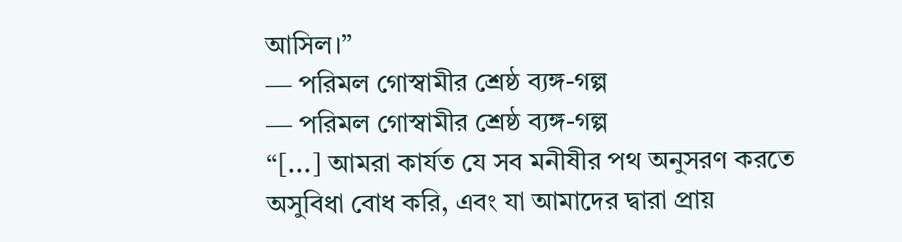আসিল।”
― পরিমল গোস্বামীর শ্রেষ্ঠ ব্যঙ্গ-গল্প
― পরিমল গোস্বামীর শ্রেষ্ঠ ব্যঙ্গ-গল্প
“[...] আমরা কার্যত যে সব মনীষীর পথ অনুসরণ করতে অসুবিধা বোধ করি, এবং যা আমাদের দ্বারা প্রায়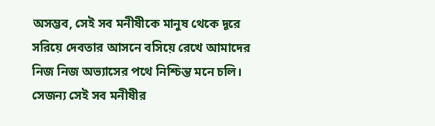অসম্ভব, সেই সব মনীষীকে মানুষ থেকে দূরে সরিয়ে দেবতার আসনে বসিয়ে রেখে আমাদের নিজ নিজ অভ্যাসের পথে নিশ্চিন্ত মনে চলি। সেজন্য সেই সব মনীষীর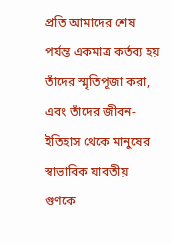প্রতি আমাদের শেষ পর্যন্ত একমাত্র কর্তব্য হয় তাঁদের স্মৃতিপূজা করা, এবং তাঁদের জীবন-ইতিহাস থেকে মানুষের স্বাভাবিক যাবতীয় গুণকে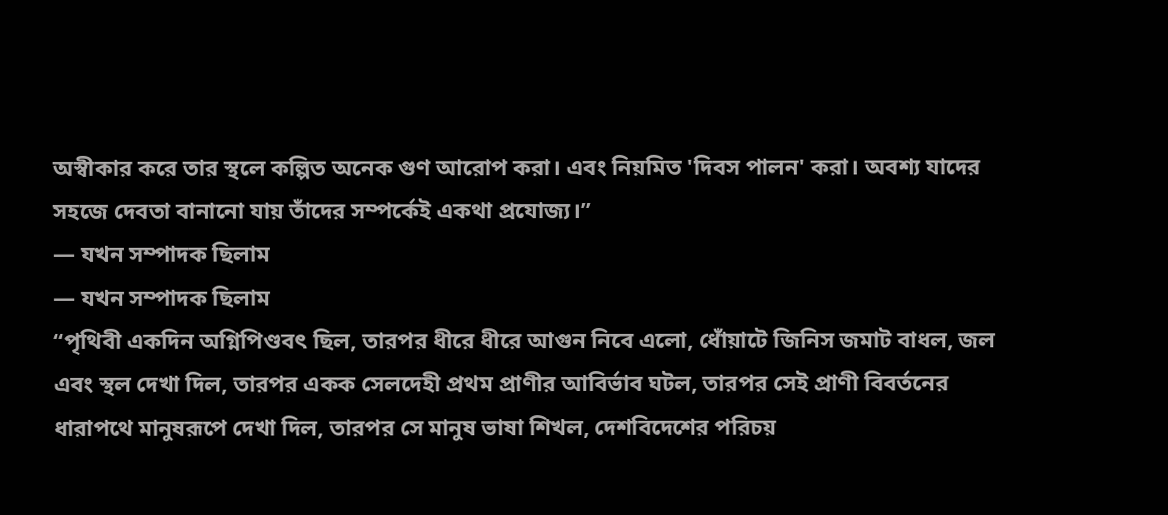অস্বীকার করে তার স্থলে কল্পিত অনেক গুণ আরোপ করা। এবং নিয়মিত 'দিবস পালন' করা। অবশ্য যাদের সহজে দেবতা বানানো যায় তাঁদের সম্পর্কেই একথা প্রযোজ্য।”
― যখন সম্পাদক ছিলাম
― যখন সম্পাদক ছিলাম
“পৃথিবী একদিন অগ্নিপিণ্ডবৎ ছিল, তারপর ধীরে ধীরে আগুন নিবে এলো, ধোঁয়াটে জিনিস জমাট বাধল, জল এবং স্থল দেখা দিল, তারপর একক সেলদেহী প্ৰথম প্ৰাণীর আবির্ভাব ঘটল, তারপর সেই প্ৰাণী বিবর্তনের ধারাপথে মানুষরূপে দেখা দিল, তারপর সে মানুষ ভাষা শিখল, দেশবিদেশের পরিচয়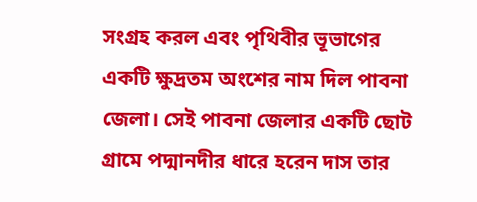সংগ্ৰহ করল এবং পৃথিবীর ভূভাগের একটি ক্ষুদ্রতম অংশের নাম দিল পাবনা জেলা। সেই পাবনা জেলার একটি ছোট গ্রামে পদ্মানদীর ধারে হরেন দাস তার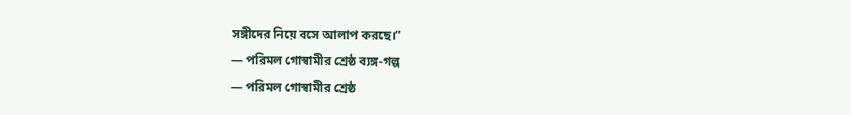সঙ্গীদের নিয়ে বসে আলাপ করছে।”
― পরিমল গোস্বামীর শ্রেষ্ঠ ব্যঙ্গ-গল্প
― পরিমল গোস্বামীর শ্রেষ্ঠ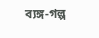ব্যঙ্গ-গল্প